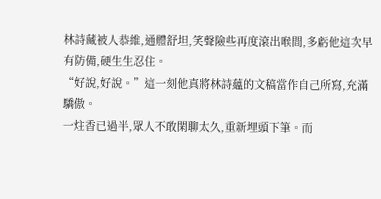林詩藏被人恭維,通體舒坦,笑聲險些再度滾出喉間,多虧他這次早有防備,硬生生忍住。
“好說,好說。”這一刻他真將林詩蘊的文稿當作自己所寫,充滿驕傲。
一炷香已過半,眾人不敢閑聊太久,重新埋頭下筆。而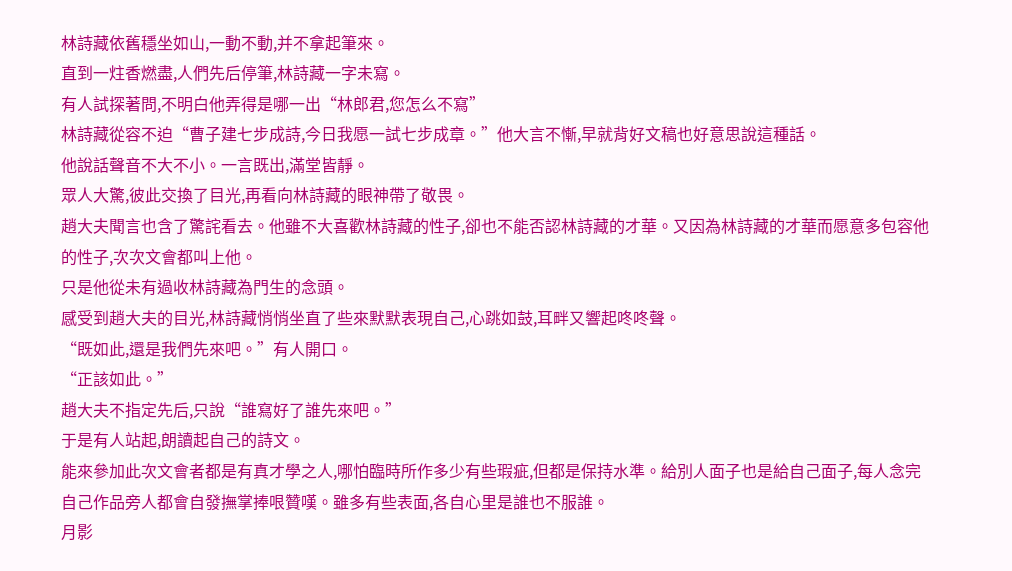林詩藏依舊穩坐如山,一動不動,并不拿起筆來。
直到一炷香燃盡,人們先后停筆,林詩藏一字未寫。
有人試探著問,不明白他弄得是哪一出“林郎君,您怎么不寫”
林詩藏從容不迫“曹子建七步成詩,今日我愿一試七步成章。”他大言不慚,早就背好文稿也好意思說這種話。
他說話聲音不大不小。一言既出,滿堂皆靜。
眾人大驚,彼此交換了目光,再看向林詩藏的眼神帶了敬畏。
趙大夫聞言也含了驚詫看去。他雖不大喜歡林詩藏的性子,卻也不能否認林詩藏的才華。又因為林詩藏的才華而愿意多包容他的性子,次次文會都叫上他。
只是他從未有過收林詩藏為門生的念頭。
感受到趙大夫的目光,林詩藏悄悄坐直了些來默默表現自己,心跳如鼓,耳畔又響起咚咚聲。
“既如此,還是我們先來吧。”有人開口。
“正該如此。”
趙大夫不指定先后,只說“誰寫好了誰先來吧。”
于是有人站起,朗讀起自己的詩文。
能來參加此次文會者都是有真才學之人,哪怕臨時所作多少有些瑕疵,但都是保持水準。給別人面子也是給自己面子,每人念完自己作品旁人都會自發撫掌捧哏贊嘆。雖多有些表面,各自心里是誰也不服誰。
月影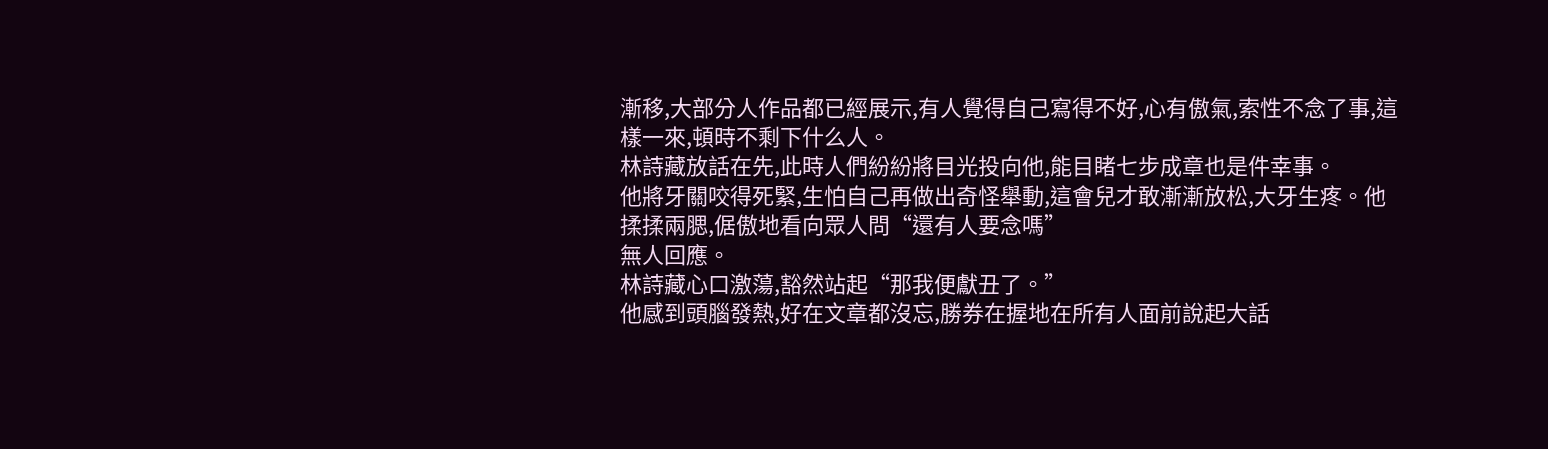漸移,大部分人作品都已經展示,有人覺得自己寫得不好,心有傲氣,索性不念了事,這樣一來,頓時不剩下什么人。
林詩藏放話在先,此時人們紛紛將目光投向他,能目睹七步成章也是件幸事。
他將牙關咬得死緊,生怕自己再做出奇怪舉動,這會兒才敢漸漸放松,大牙生疼。他揉揉兩腮,倨傲地看向眾人問“還有人要念嗎”
無人回應。
林詩藏心口激蕩,豁然站起“那我便獻丑了。”
他感到頭腦發熱,好在文章都沒忘,勝券在握地在所有人面前說起大話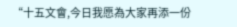“十五文會,今日我愿為大家再添一份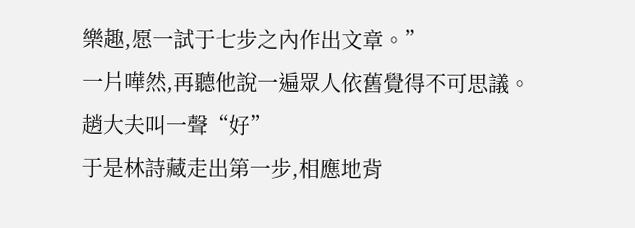樂趣,愿一試于七步之內作出文章。”
一片嘩然,再聽他說一遍眾人依舊覺得不可思議。
趙大夫叫一聲“好”
于是林詩藏走出第一步,相應地背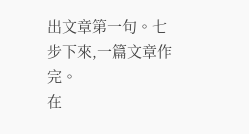出文章第一句。七步下來,一篇文章作完。
在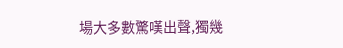場大多數驚嘆出聲,獨幾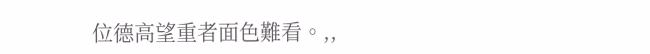位德高望重者面色難看。,,